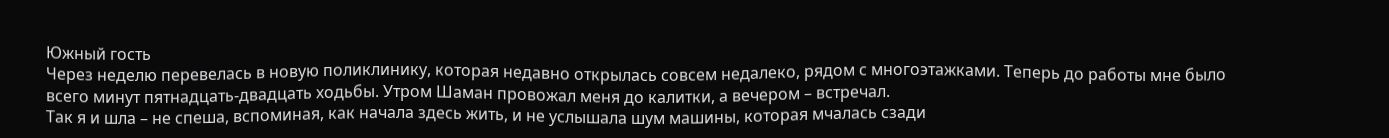Южный гость
Через неделю перевелась в новую поликлинику, которая недавно открылась совсем недалеко, рядом с многоэтажками. Теперь до работы мне было всего минут пятнадцать‑двадцать ходьбы. Утром Шаман провожал меня до калитки, а вечером – встречал.
Так я и шла – не спеша, вспоминая, как начала здесь жить, и не услышала шум машины, которая мчалась сзади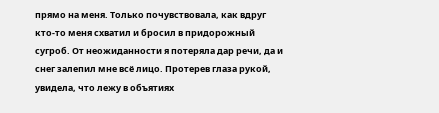прямо на меня. Только почувствовала, как вдруг кто‑то меня схватил и бросил в придорожный сугроб. От неожиданности я потеряла дар речи, да и снег залепил мне всё лицо. Протерев глаза рукой, увидела, что лежу в объятиях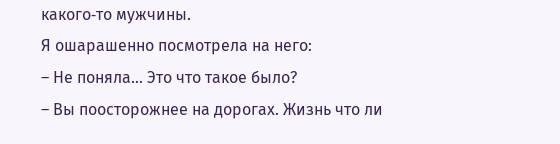какого‑то мужчины.
Я ошарашенно посмотрела на него:
– Не поняла… Это что такое было?
– Вы поосторожнее на дорогах. Жизнь что ли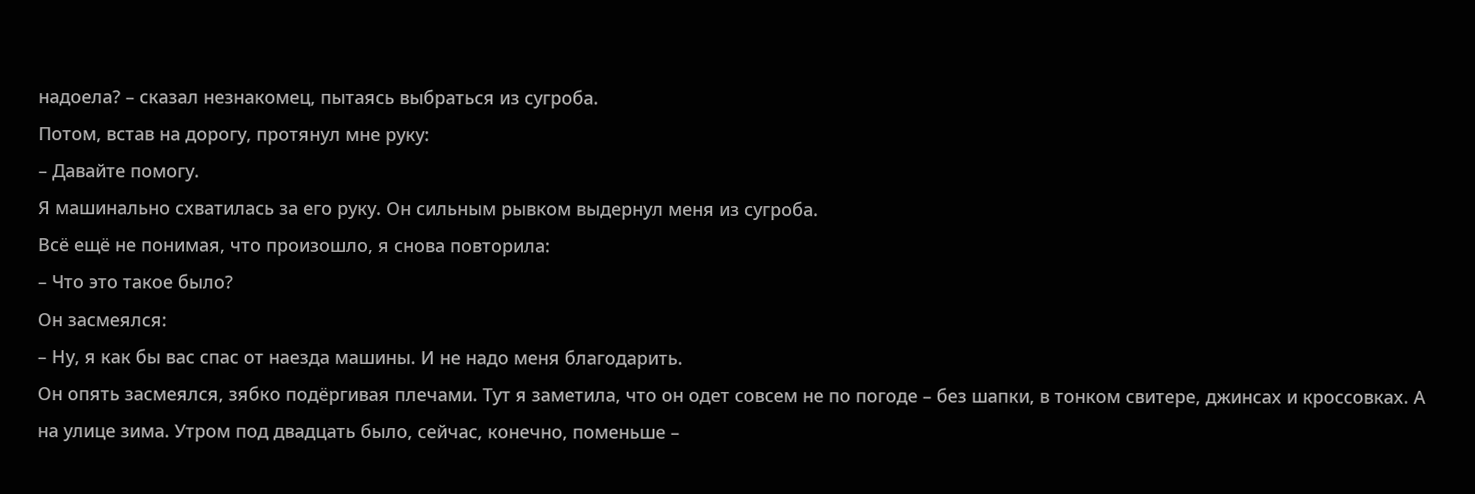надоела? – сказал незнакомец, пытаясь выбраться из сугроба.
Потом, встав на дорогу, протянул мне руку:
– Давайте помогу.
Я машинально схватилась за его руку. Он сильным рывком выдернул меня из сугроба.
Всё ещё не понимая, что произошло, я снова повторила:
– Что это такое было?
Он засмеялся:
– Ну, я как бы вас спас от наезда машины. И не надо меня благодарить.
Он опять засмеялся, зябко подёргивая плечами. Тут я заметила, что он одет совсем не по погоде – без шапки, в тонком свитере, джинсах и кроссовках. А на улице зима. Утром под двадцать было, сейчас, конечно, поменьше –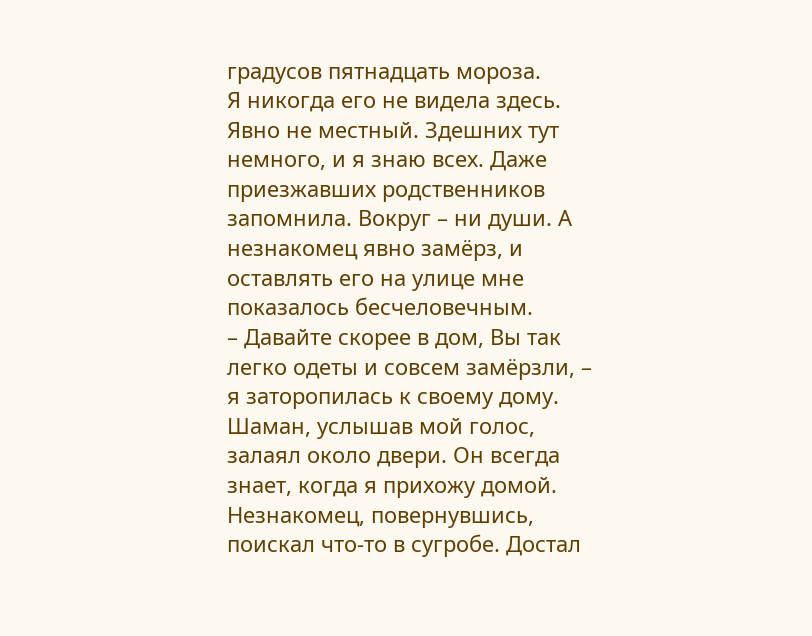градусов пятнадцать мороза.
Я никогда его не видела здесь. Явно не местный. Здешних тут немного, и я знаю всех. Даже приезжавших родственников запомнила. Вокруг – ни души. А незнакомец явно замёрз, и оставлять его на улице мне показалось бесчеловечным.
– Давайте скорее в дом, Вы так легко одеты и совсем замёрзли, – я заторопилась к своему дому.
Шаман, услышав мой голос, залаял около двери. Он всегда знает, когда я прихожу домой.
Незнакомец, повернувшись, поискал что‑то в сугробе. Достал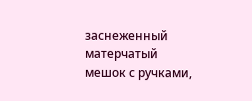заснеженный матерчатый мешок с ручками,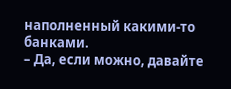наполненный какими‑то банками.
– Да, если можно, давайте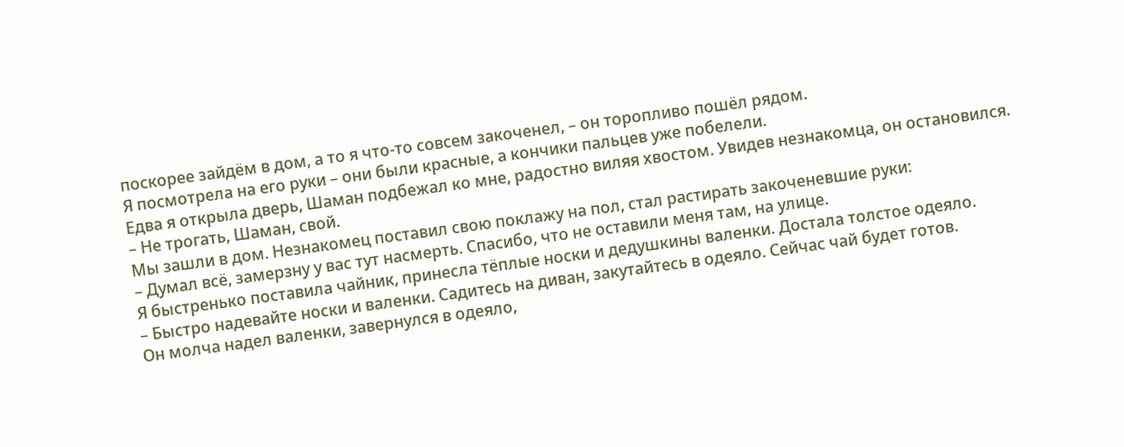поскорее зайдём в дом, а то я что‑то совсем закоченел, – он торопливо пошёл рядом.
Я посмотрела на его руки – они были красные, а кончики пальцев уже побелели.
Едва я открыла дверь, Шаман подбежал ко мне, радостно виляя хвостом. Увидев незнакомца, он остановился.
– Не трогать, Шаман, свой.
Мы зашли в дом. Незнакомец поставил свою поклажу на пол, стал растирать закоченевшие руки:
– Думал всё, замерзну у вас тут насмерть. Спасибо, что не оставили меня там, на улице.
Я быстренько поставила чайник, принесла тёплые носки и дедушкины валенки. Достала толстое одеяло.
– Быстро надевайте носки и валенки. Садитесь на диван, закутайтесь в одеяло. Сейчас чай будет готов.
Он молча надел валенки, завернулся в одеяло,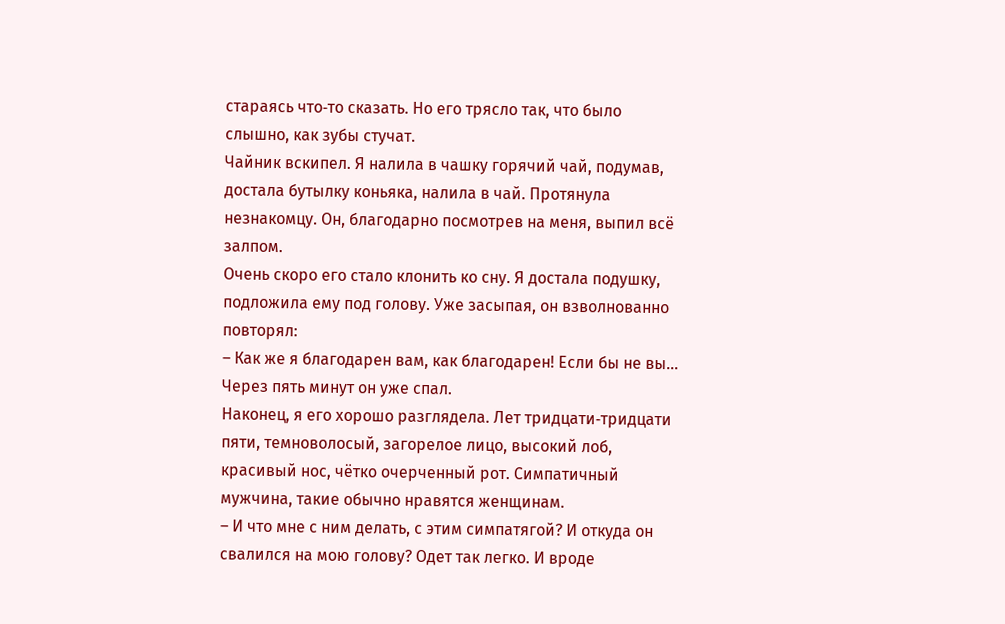стараясь что‑то сказать. Но его трясло так, что было слышно, как зубы стучат.
Чайник вскипел. Я налила в чашку горячий чай, подумав, достала бутылку коньяка, налила в чай. Протянула незнакомцу. Он, благодарно посмотрев на меня, выпил всё залпом.
Очень скоро его стало клонить ко сну. Я достала подушку, подложила ему под голову. Уже засыпая, он взволнованно повторял:
– Как же я благодарен вам, как благодарен! Если бы не вы…
Через пять минут он уже спал.
Наконец, я его хорошо разглядела. Лет тридцати‑тридцати пяти, темноволосый, загорелое лицо, высокий лоб, красивый нос, чётко очерченный рот. Симпатичный мужчина, такие обычно нравятся женщинам.
– И что мне с ним делать, с этим симпатягой? И откуда он свалился на мою голову? Одет так легко. И вроде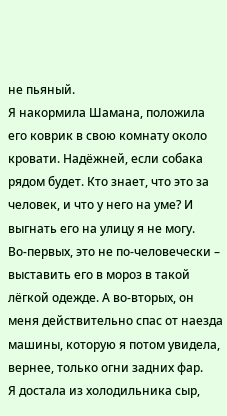не пьяный.
Я накормила Шамана, положила его коврик в свою комнату около кровати. Надёжней, если собака рядом будет. Кто знает, что это за человек, и что у него на уме? И выгнать его на улицу я не могу. Во‑первых, это не по‑человечески – выставить его в мороз в такой лёгкой одежде. А во‑вторых, он меня действительно спас от наезда машины, которую я потом увидела, вернее, только огни задних фар.
Я достала из холодильника сыр,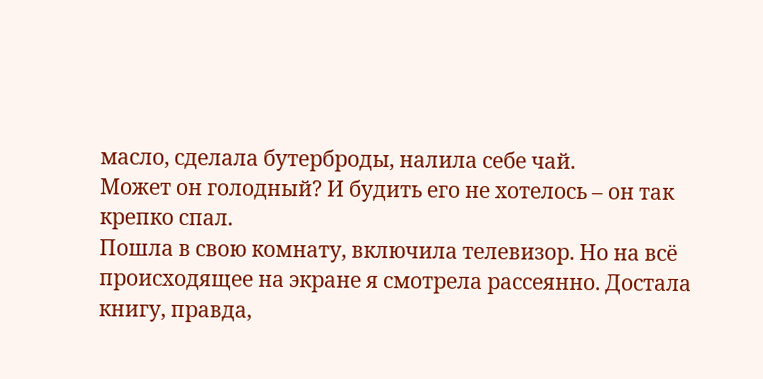масло, сделала бутерброды, налила себе чай.
Может он голодный? И будить его не хотелось – он так крепко спал.
Пошла в свою комнату, включила телевизор. Но на всё происходящее на экране я смотрела рассеянно. Достала книгу, правда,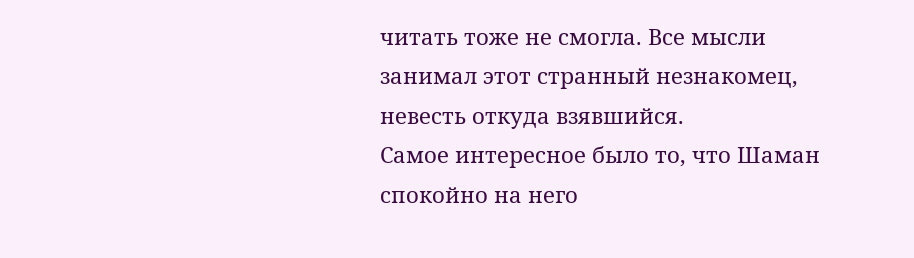читать тоже не смогла. Все мысли занимал этот странный незнакомец, невесть откуда взявшийся.
Самое интересное было то, что Шаман спокойно на него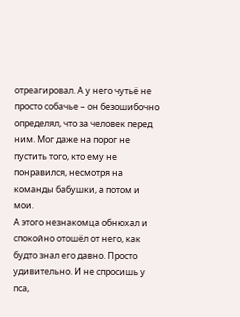отреагировал. А у него чутьё не просто собачье – он безошибочно определял, что за человек перед ним. Мог даже на порог не пустить того, кто ему не понравился, несмотря на команды бабушки, а потом и мои.
А этого незнакомца обнюхал и спокойно отошёл от него, как будто знал его давно. Просто удивительно. И не спросишь у пса,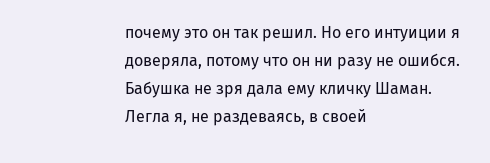почему это он так решил. Но его интуиции я доверяла, потому что он ни разу не ошибся. Бабушка не зря дала ему кличку Шаман.
Легла я, не раздеваясь, в своей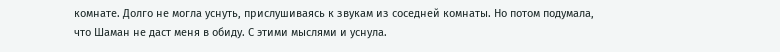комнате. Долго не могла уснуть, прислушиваясь к звукам из соседней комнаты. Но потом подумала, что Шаман не даст меня в обиду. С этими мыслями и уснула.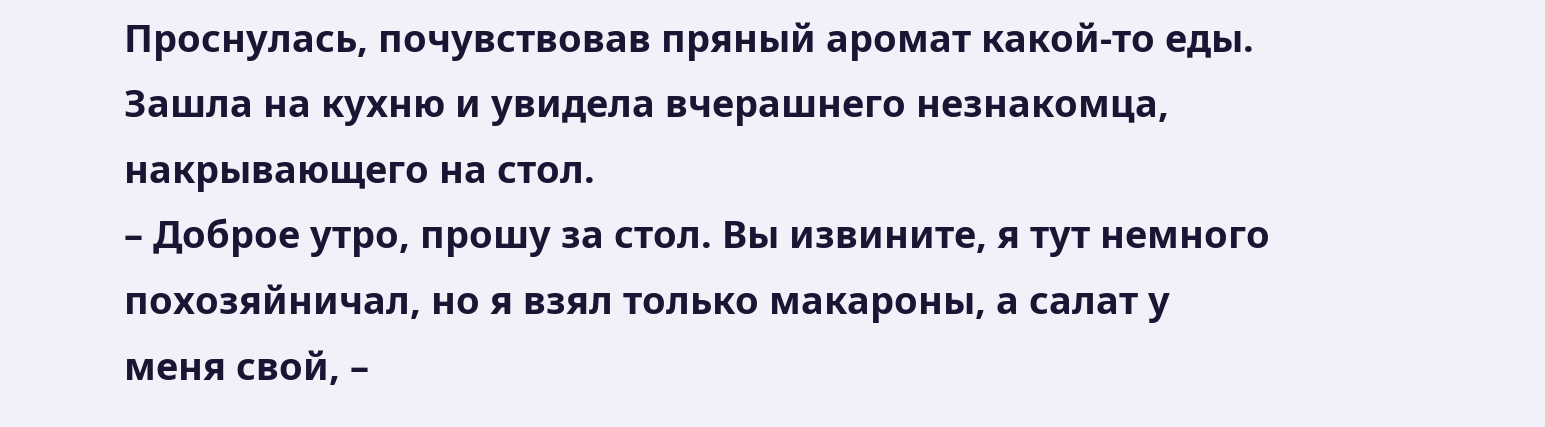Проснулась, почувствовав пряный аромат какой‑то еды. Зашла на кухню и увидела вчерашнего незнакомца, накрывающего на стол.
– Доброе утро, прошу за стол. Вы извините, я тут немного похозяйничал, но я взял только макароны, а салат у меня свой, –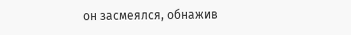он засмеялся, обнажив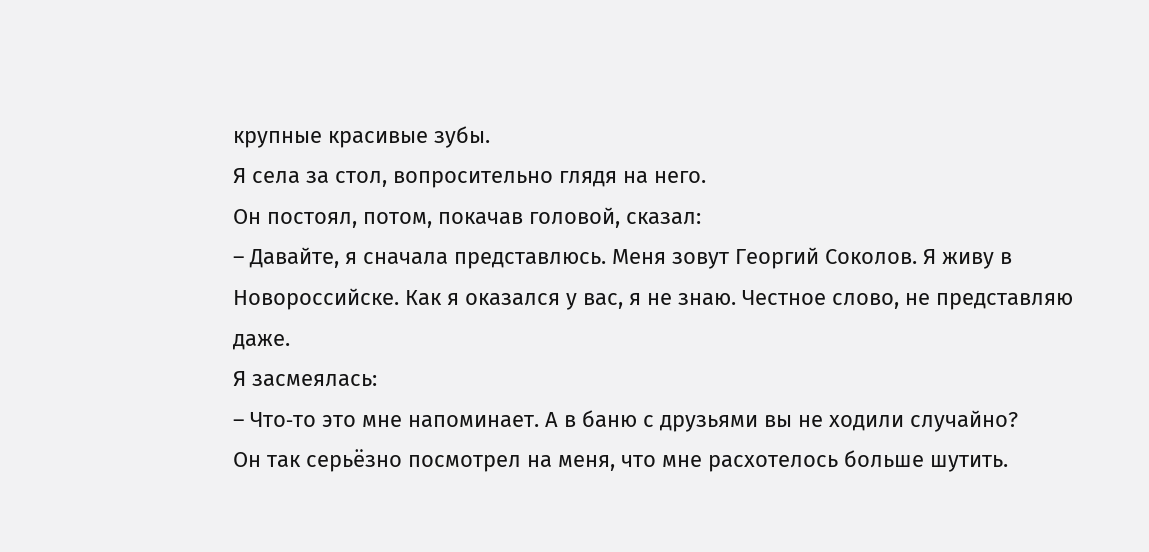крупные красивые зубы.
Я села за стол, вопросительно глядя на него.
Он постоял, потом, покачав головой, сказал:
– Давайте, я сначала представлюсь. Меня зовут Георгий Соколов. Я живу в Новороссийске. Как я оказался у вас, я не знаю. Честное слово, не представляю даже.
Я засмеялась:
– Что‑то это мне напоминает. А в баню с друзьями вы не ходили случайно?
Он так серьёзно посмотрел на меня, что мне расхотелось больше шутить.